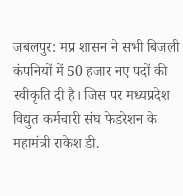जबलपुर: मप्र शासन ने सभी बिजली कंपनियों में 50 हजार नए पदों की स्वीकृति दी है। जिस पर मध्यप्रदेश विद्युत कर्मचारी संघ फेडरेशन के महामंत्री राकेश डी.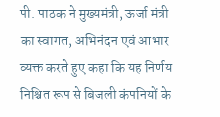पी. पाठक ने मुख्यमंत्री, ऊर्जा मंत्री का स्वागत, अभिनंदन एवं आभार व्यक्त करते हुए कहा कि यह निर्णय निश्चित रूप से बिजली कंपनियों के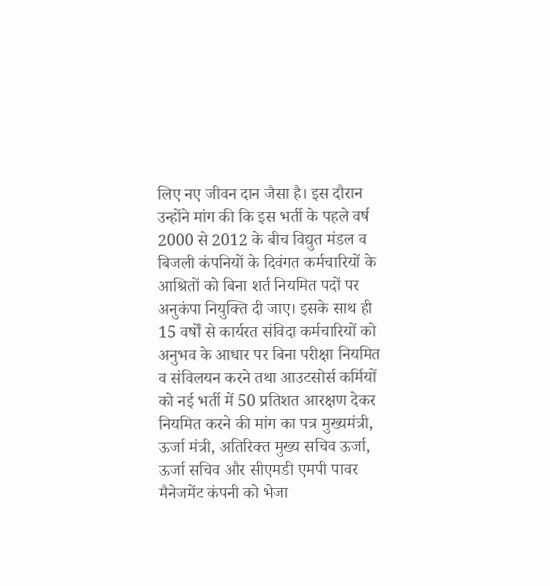लिए नए जीवन दान जैसा है। इस दौरान उन्होंने मांग की कि इस भर्ती के पहले वर्ष 2000 से 2012 के बीच विद्युत मंडल व बिजली कंपनियों के दिवंगत कर्मचारियों के आश्रितों को बिना शर्त नियमित पदों पर अनुकंपा नियुक्ति दी जाए। इसके साथ ही 15 वर्षों से कार्यरत संविदा कर्मचारियों को अनुभव के आधार पर बिना परीक्षा नियमित व संविलयन करने तथा आउटसोर्स कर्मियों को नई भर्ती में 50 प्रतिशत आरक्षण देकर नियमित करने की मांग का पत्र मुख्यमंत्री, ऊर्जा मंत्री, अतिरिक्त मुख्य सचिव ऊर्जा, ऊर्जा सचिव और सीएमडी एमपी पावर मैनेजमेंट कंपनी को भेजा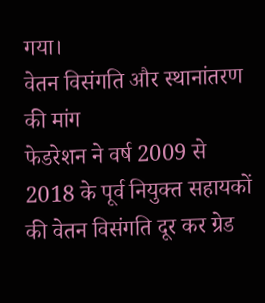गया।
वेतन विसंगति और स्थानांतरण की मांग
फेडरेशन ने वर्ष 2009 से 2018 के पूर्व नियुक्त सहायकों की वेतन विसंगति दूर कर ग्रेड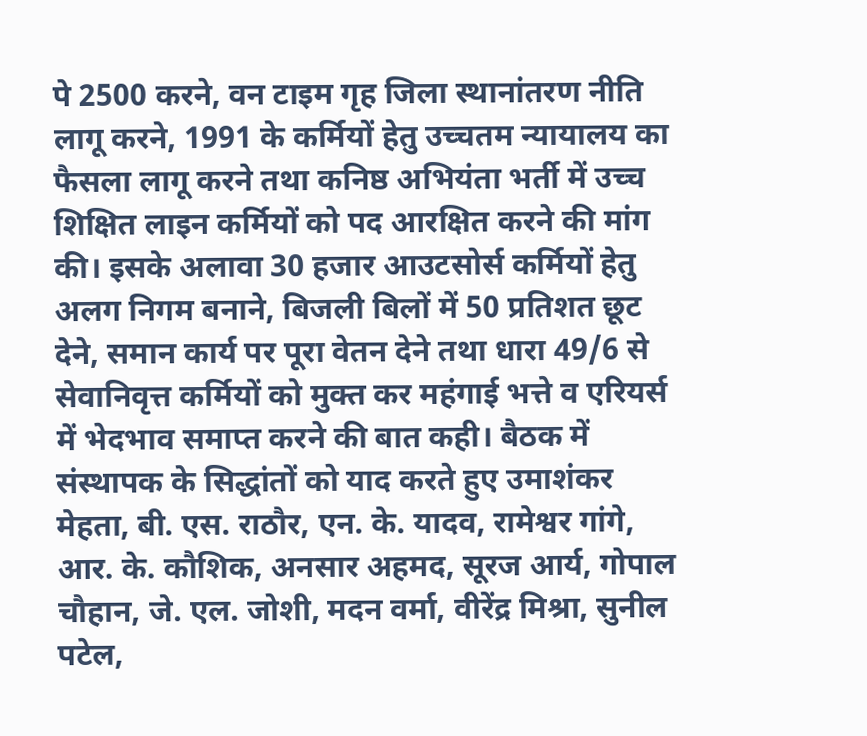पे 2500 करने, वन टाइम गृह जिला स्थानांतरण नीति लागू करने, 1991 के कर्मियों हेतु उच्चतम न्यायालय का फैसला लागू करने तथा कनिष्ठ अभियंता भर्ती में उच्च शिक्षित लाइन कर्मियों को पद आरक्षित करने की मांग की। इसके अलावा 30 हजार आउटसोर्स कर्मियों हेतु अलग निगम बनाने, बिजली बिलों में 50 प्रतिशत छूट देने, समान कार्य पर पूरा वेतन देने तथा धारा 49/6 से सेवानिवृत्त कर्मियों को मुक्त कर महंगाई भत्ते व एरियर्स में भेदभाव समाप्त करने की बात कही। बैठक में संस्थापक के सिद्धांतों को याद करते हुए उमाशंकर मेहता, बी. एस. राठौर, एन. के. यादव, रामेश्वर गांगे, आर. के. कौशिक, अनसार अहमद, सूरज आर्य, गोपाल चौहान, जे. एल. जोशी, मदन वर्मा, वीरेंद्र मिश्रा, सुनील पटेल,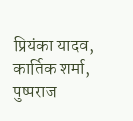प्रियंका यादव, कार्तिक शर्मा, पुष्पराज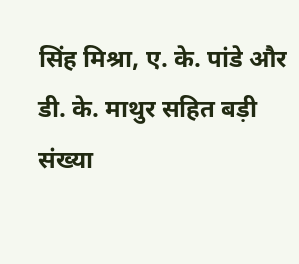सिंह मिश्रा, ए. के. पांडे और डी. के. माथुर सहित बड़ी संख्या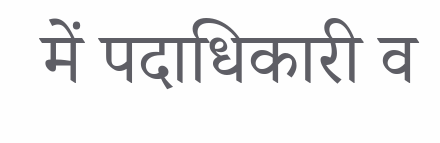में पदाधिकारी व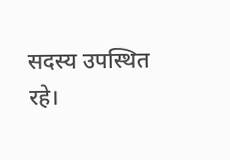सदस्य उपस्थित रहे।